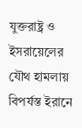যুক্তরাষ্ট্র ও ইসরায়েলের যৌথ হামলায় বিপর্যস্ত ইরানে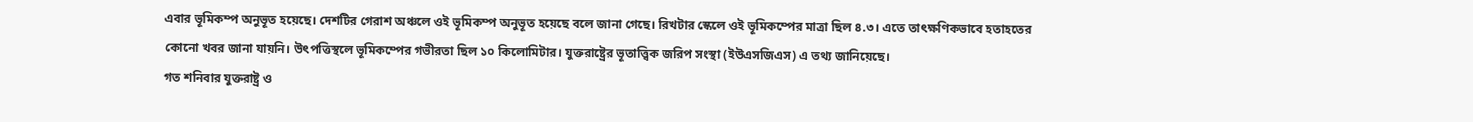এবার ভূমিকম্প অনুভূত হয়েছে। দেশটির গেরাশ অঞ্চলে ওই ভূমিকম্প অনুভূত হয়েছে বলে জানা গেছে। রিখটার স্কেলে ওই ভূমিকম্পের মাত্রা ছিল ৪.৩। এতে তাৎক্ষণিকভাবে হতাহতের কোনো খবর জানা যায়নি। উৎপত্তিস্থলে ভূমিকম্পের গভীরতা ছিল ১০ কিলোমিটার। যুক্তরাষ্ট্রের ভূতাত্ত্বিক জরিপ সংস্থা (ইউএসজিএস) এ তথ্য জানিয়েছে।
গত শনিবার যুক্তরাষ্ট্র ও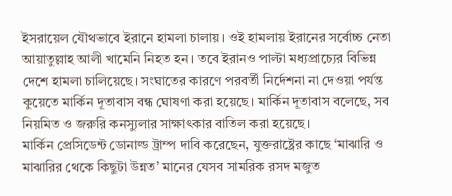ইসরায়েল যৌথভাবে ইরানে হামলা চালায়। ওই হামলায় ইরানের সর্বোচ্চ নেতা আয়াতুল্লাহ আলী খামেনি নিহত হন। তবে ইরানও পাল্টা মধ্যপ্রাচ্যের বিভিন্ন দেশে হামলা চালিয়েছে। সংঘাতের কারণে পরবর্তী নির্দেশনা না দেওয়া পর্যন্ত কুয়েতে মার্কিন দূতাবাস বন্ধ ঘোষণা করা হয়েছে। মার্কিন দূতাবাস বলেছে, সব নিয়মিত ও জরুরি কনস্যুলার সাক্ষাৎকার বাতিল করা হয়েছে।
মার্কিন প্রেসিডেন্ট ডোনাল্ড ট্রাম্প দাবি করেছেন, যুক্তরাষ্ট্রের কাছে ‘মাঝারি ও মাঝারির থেকে কিছুটা উন্নত’ মানের যেসব সামরিক রসদ মজুত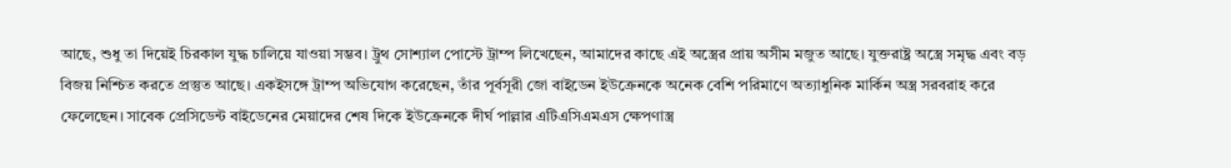আছে, শুধু তা দিয়েই চিরকাল যুদ্ধ চালিয়ে যাওয়া সম্ভব। ট্রুথ সোশ্যাল পোস্টে ট্রাম্প লিখেছেন, আমাদের কাছে এই অস্ত্রের প্রায় অসীম মজুত আছে। যুক্তরাষ্ট্র অস্ত্রে সমৃদ্ধ এবং বড় বিজয় নিশ্চিত করতে প্রস্তুত আছে। একইসঙ্গে ট্রাম্প অভিযোগ করেছেন, তাঁর পূর্বসূরী জো বাইডেন ইউক্রেনকে অনেক বেশি পরিমাণে অত্যাধুনিক মার্কিন অস্ত্র সরবরাহ করে ফেলেছেন। সাবেক প্রেসিডেন্ট বাইডেনের মেয়াদের শেষ দিকে ইউক্রেনকে দীর্ঘ পাল্লার এটিএসিএমএস ক্ষেপণাস্ত্র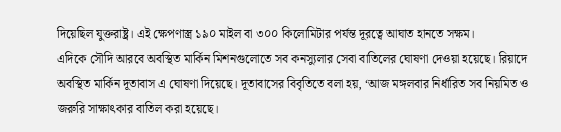দিয়েছিল যুক্তরাষ্ট্র। এই ক্ষেপণাস্ত্র ১৯০ মাইল বা ৩০০ কিলোমিটার পর্যন্ত দূরত্বে আঘাত হানতে সক্ষম।
এদিকে সৌদি আরবে অবস্থিত মার্কিন মিশনগুলোতে সব কনস্যুলার সেবা বাতিলের ঘোষণা দেওয়া হয়েছে। রিয়াদে অবস্থিত মার্কিন দূতাবাস এ ঘোষণা দিয়েছে। দূতাবাসের বিবৃতিতে বলা হয়, ‘আজ মঙ্গলবার নির্ধারিত সব নিয়মিত ও জরুরি সাক্ষাৎকার বাতিল করা হয়েছে।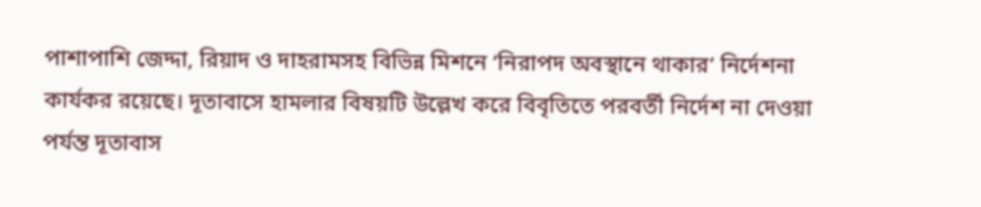পাশাপাশি জেদ্দা, রিয়াদ ও দাহরামসহ বিভিন্ন মিশনে ‘নিরাপদ অবস্থানে থাকার’ নির্দেশনা কার্যকর রয়েছে। দূতাবাসে হামলার বিষয়টি উল্লেখ করে বিবৃতিতে পরবর্তী নির্দেশ না দেওয়া পর্যন্ত দূতাবাস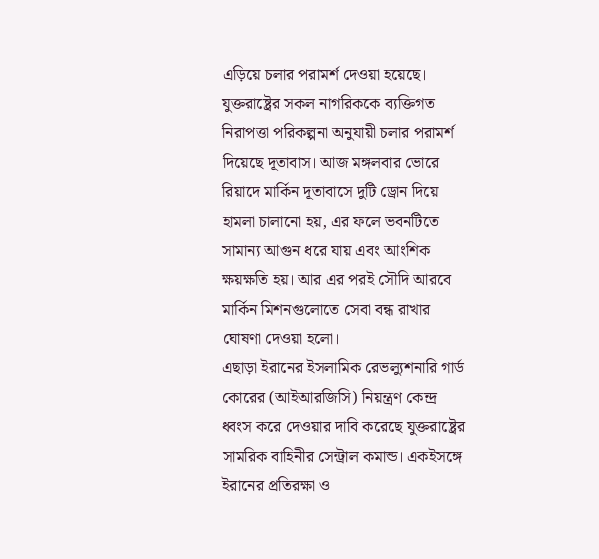এড়িয়ে চলার পরামর্শ দেওয়া হয়েছে। যুক্তরাষ্ট্রের সকল নাগরিককে ব্যক্তিগত নিরাপত্তা পরিকল্পনা অনুযায়ী চলার পরামর্শ দিয়েছে দূতাবাস। আজ মঙ্গলবার ভোরে রিয়াদে মার্কিন দূতাবাসে দুটি ড্রোন দিয়ে হামলা চালানো হয়, এর ফলে ভবনটিতে সামান্য আগুন ধরে যায় এবং আংশিক ক্ষয়ক্ষতি হয়। আর এর পরই সৌদি আরবে মার্কিন মিশনগুলোতে সেবা বন্ধ রাখার ঘোষণা দেওয়া হলো।
এছাড়া ইরানের ইসলামিক রেভল্যুশনারি গার্ড কোরের (আইআরজিসি) নিয়ন্ত্রণ কেন্দ্র ধ্বংস করে দেওয়ার দাবি করেছে যুক্তরাষ্ট্রের সামরিক বাহিনীর সেন্ট্রাল কমান্ড। একইসঙ্গে ইরানের প্রতিরক্ষা ও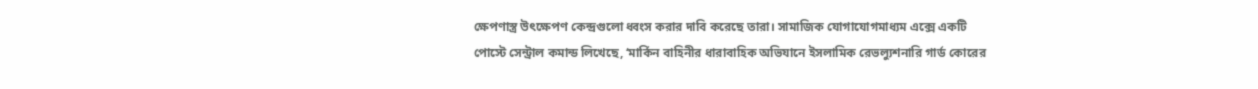ক্ষেপণাস্ত্র উৎক্ষেপণ কেন্দ্রগুলো ধ্বংস করার দাবি করেছে তারা। সামাজিক যোগাযোগমাধ্যম এক্সে একটি পোস্টে সেন্ট্রাল কমান্ড লিখেছে, ‘মার্কিন বাহিনীর ধারাবাহিক অভিযানে ইসলামিক রেভল্যুশনারি গার্ড কোরের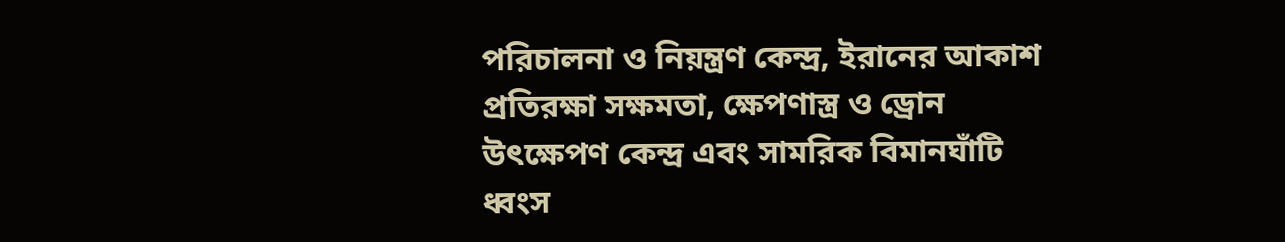পরিচালনা ও নিয়ন্ত্রণ কেন্দ্র, ইরানের আকাশ প্রতিরক্ষা সক্ষমতা, ক্ষেপণাস্ত্র ও ড্রোন উৎক্ষেপণ কেন্দ্র এবং সামরিক বিমানঘাঁটি ধ্বংস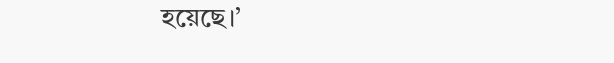হয়েছে।’